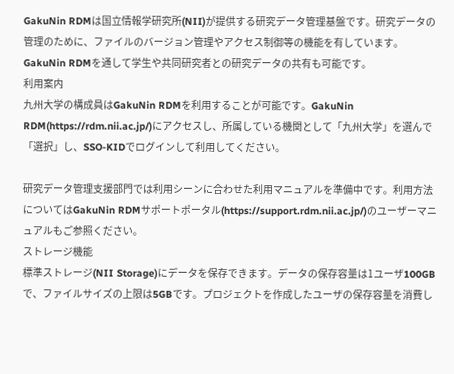GakuNin RDMは国立情報学研究所(NII)が提供する研究データ管理基盤です。研究データの管理のために、ファイルのバージョン管理やアクセス制御等の機能を有しています。GakuNin RDMを通して学生や共同研究者との研究データの共有も可能です。
利用案内
九州大学の構成員はGakuNin RDMを利用することが可能です。GakuNin RDM(https://rdm.nii.ac.jp/)にアクセスし、所属している機関として「九州大学」を選んで「選択」し、SSO-KIDでログインして利用してください。

研究データ管理支援部門では利用シーンに合わせた利用マニュアルを準備中です。利用方法についてはGakuNin RDMサポートポータル(https://support.rdm.nii.ac.jp/)のユーザーマニュアルもご参照ください。
ストレージ機能
標準ストレージ(NII Storage)にデータを保存できます。データの保存容量は1ユーザ100GBで、ファイルサイズの上限は5GBです。プロジェクトを作成したユーザの保存容量を消費し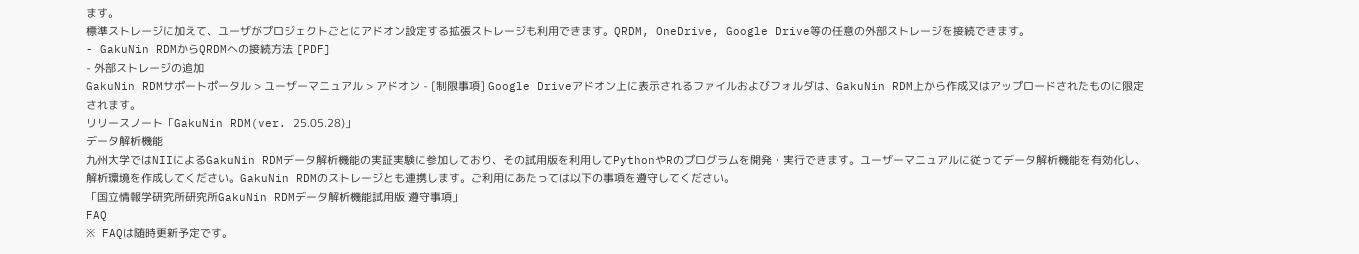ます。
標準ストレージに加えて、ユーザがプロジェクトごとにアドオン設定する拡張ストレージも利用できます。QRDM, OneDrive, Google Drive等の任意の外部ストレージを接続できます。
- GakuNin RDMからQRDMへの接続方法 [PDF]
- 外部ストレージの追加
GakuNin RDMサポートポータル > ユーザーマニュアル > アドオン - [制限事項] Google Driveアドオン上に表示されるファイルおよびフォルダは、GakuNin RDM上から作成又はアップロードされたものに限定されます。
リリースノート「GakuNin RDM(ver. 25.05.28)」
データ解析機能
九州大学ではNIIによるGakuNin RDMデータ解析機能の実証実験に参加しており、その試用版を利用してPythonやRのプログラムを開発・実行できます。ユーザーマニュアルに従ってデータ解析機能を有効化し、解析環境を作成してください。GakuNin RDMのストレージとも連携します。ご利用にあたっては以下の事項を遵守してください。
「国立情報学研究所研究所GakuNin RDMデータ解析機能試用版 遵守事項」
FAQ
※ FAQは随時更新予定です。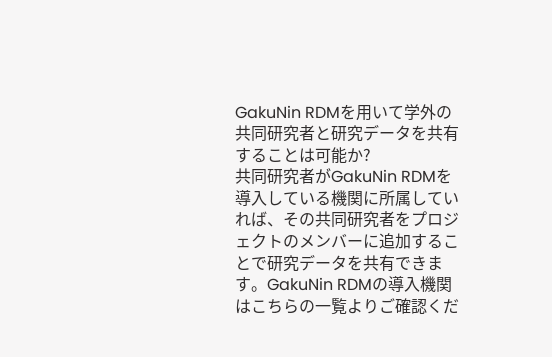GakuNin RDMを用いて学外の共同研究者と研究データを共有することは可能か?
共同研究者がGakuNin RDMを導入している機関に所属していれば、その共同研究者をプロジェクトのメンバーに追加することで研究データを共有できます。GakuNin RDMの導入機関はこちらの一覧よりご確認くだ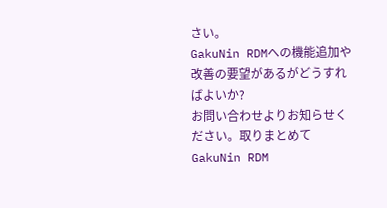さい。
GakuNin RDMへの機能追加や改善の要望があるがどうすればよいか?
お問い合わせよりお知らせください。取りまとめてGakuNin RDM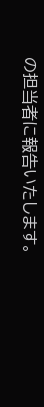の担当者に報告いたします。